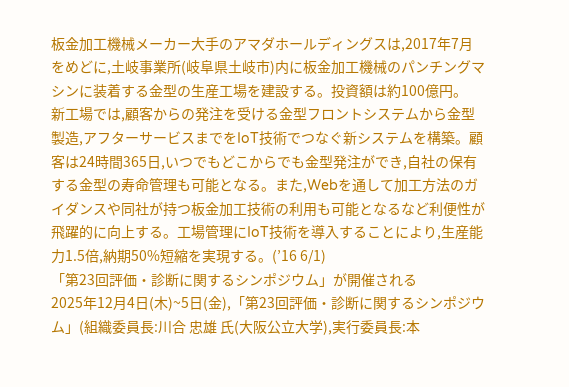板金加工機械メーカー大手のアマダホールディングスは,2017年7月をめどに,土岐事業所(岐阜県土岐市)内に板金加工機械のパンチングマシンに装着する金型の生産工場を建設する。投資額は約100億円。
新工場では,顧客からの発注を受ける金型フロントシステムから金型製造,アフターサービスまでをIoT技術でつなぐ新システムを構築。顧客は24時間365日,いつでもどこからでも金型発注ができ,自社の保有する金型の寿命管理も可能となる。また,Webを通して加工方法のガイダンスや同社が持つ板金加工技術の利用も可能となるなど利便性が飛躍的に向上する。工場管理にIoT技術を導入することにより,生産能力1.5倍,納期50%短縮を実現する。(’16 6/1)
「第23回評価・診断に関するシンポジウム」が開催される
2025年12月4日(木)~5日(金),「第23回評価・診断に関するシンポジウム」(組織委員長:川合 忠雄 氏(大阪公立大学),実行委員長:本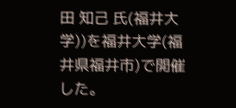田 知己 氏(福井大学))を福井大学(福井県福井市)で開催した。